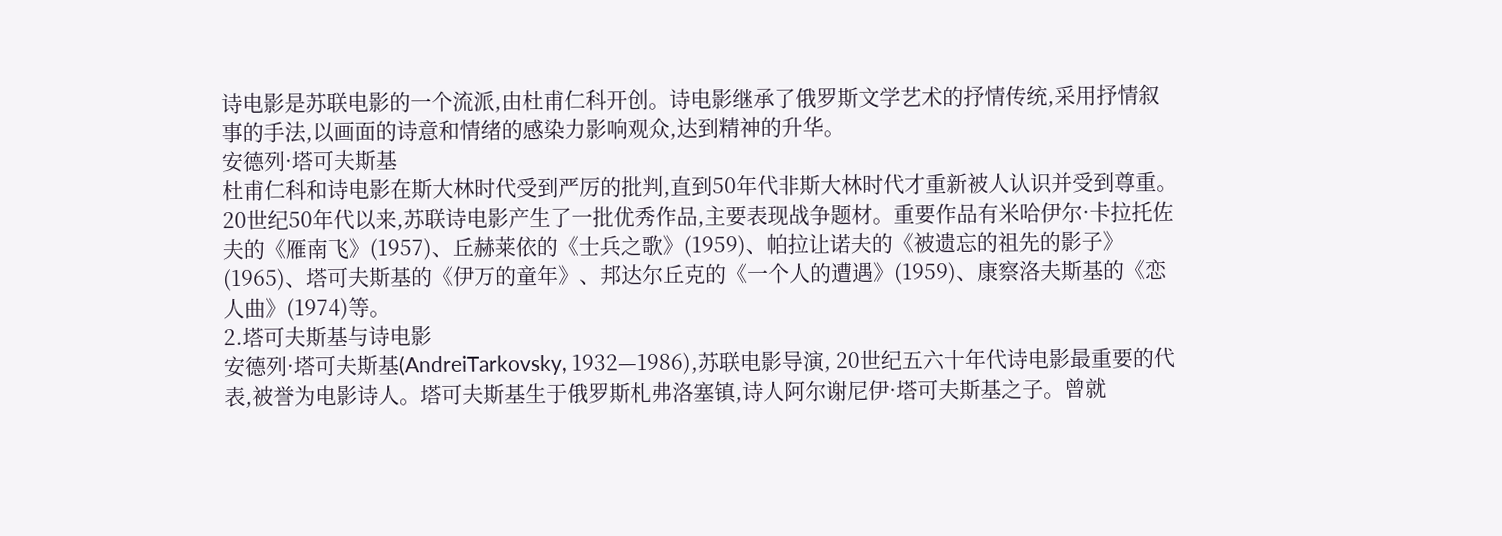诗电影是苏联电影的一个流派,由杜甫仁科开创。诗电影继承了俄罗斯文学艺术的抒情传统,采用抒情叙事的手法,以画面的诗意和情绪的感染力影响观众,达到精神的升华。
安德列·塔可夫斯基
杜甫仁科和诗电影在斯大林时代受到严厉的批判,直到50年代非斯大林时代才重新被人认识并受到尊重。20世纪50年代以来,苏联诗电影产生了一批优秀作品,主要表现战争题材。重要作品有米哈伊尔·卡拉托佐夫的《雁南飞》(1957)、丘赫莱依的《士兵之歌》(1959)、帕拉让诺夫的《被遗忘的祖先的影子》(1965)、塔可夫斯基的《伊万的童年》、邦达尔丘克的《一个人的遭遇》(1959)、康察洛夫斯基的《恋人曲》(1974)等。
2.塔可夫斯基与诗电影
安德列·塔可夫斯基(AndreiTarkovsky, 1932—1986),苏联电影导演, 20世纪五六十年代诗电影最重要的代表,被誉为电影诗人。塔可夫斯基生于俄罗斯札弗洛塞镇,诗人阿尔谢尼伊·塔可夫斯基之子。曾就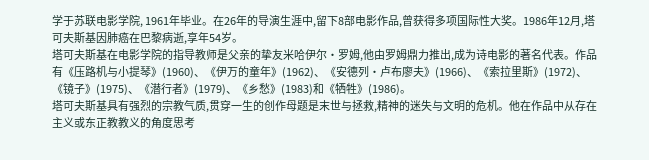学于苏联电影学院, 1961年毕业。在26年的导演生涯中,留下8部电影作品,曾获得多项国际性大奖。1986年12月,塔可夫斯基因肺癌在巴黎病逝,享年54岁。
塔可夫斯基在电影学院的指导教师是父亲的挚友米哈伊尔·罗姆,他由罗姆鼎力推出,成为诗电影的著名代表。作品有《压路机与小提琴》(1960)、《伊万的童年》(1962)、《安德列·卢布廖夫》(1966)、《索拉里斯》(1972)、《镜子》(1975)、《潜行者》(1979)、《乡愁》(1983)和《牺牲》(1986)。
塔可夫斯基具有强烈的宗教气质,贯穿一生的创作母题是末世与拯救,精神的迷失与文明的危机。他在作品中从存在主义或东正教教义的角度思考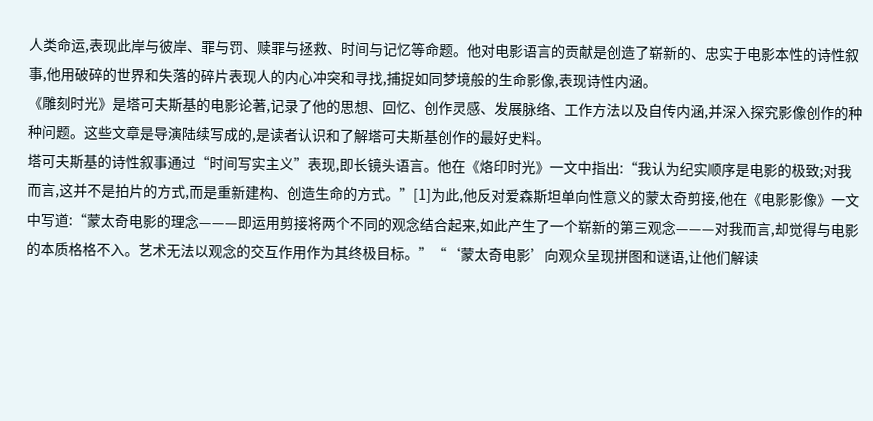人类命运,表现此岸与彼岸、罪与罚、赎罪与拯救、时间与记忆等命题。他对电影语言的贡献是创造了崭新的、忠实于电影本性的诗性叙事,他用破碎的世界和失落的碎片表现人的内心冲突和寻找,捕捉如同梦境般的生命影像,表现诗性内涵。
《雕刻时光》是塔可夫斯基的电影论著,记录了他的思想、回忆、创作灵感、发展脉络、工作方法以及自传内涵,并深入探究影像创作的种种问题。这些文章是导演陆续写成的,是读者认识和了解塔可夫斯基创作的最好史料。
塔可夫斯基的诗性叙事通过“时间写实主义”表现,即长镜头语言。他在《烙印时光》一文中指出:“我认为纪实顺序是电影的极致;对我而言,这并不是拍片的方式,而是重新建构、创造生命的方式。”[1]为此,他反对爱森斯坦单向性意义的蒙太奇剪接,他在《电影影像》一文中写道:“蒙太奇电影的理念———即运用剪接将两个不同的观念结合起来,如此产生了一个崭新的第三观念———对我而言,却觉得与电影的本质格格不入。艺术无法以观念的交互作用作为其终极目标。”“‘蒙太奇电影’向观众呈现拼图和谜语,让他们解读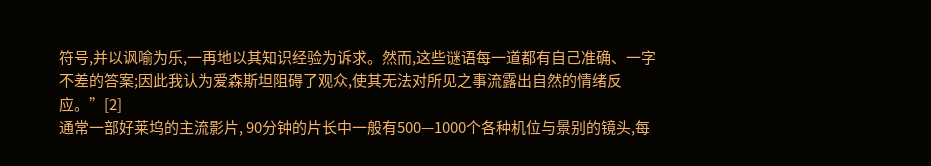符号,并以讽喻为乐,一再地以其知识经验为诉求。然而,这些谜语每一道都有自己准确、一字不差的答案;因此我认为爱森斯坦阻碍了观众,使其无法对所见之事流露出自然的情绪反应。”[2]
通常一部好莱坞的主流影片, 90分钟的片长中一般有500—1000个各种机位与景别的镜头,每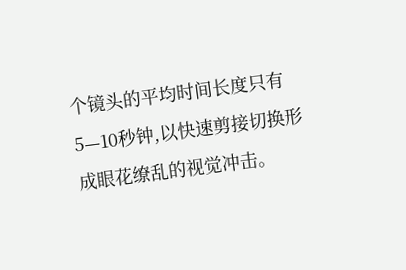个镜头的平均时间长度只有5—10秒钟,以快速剪接切换形成眼花缭乱的视觉冲击。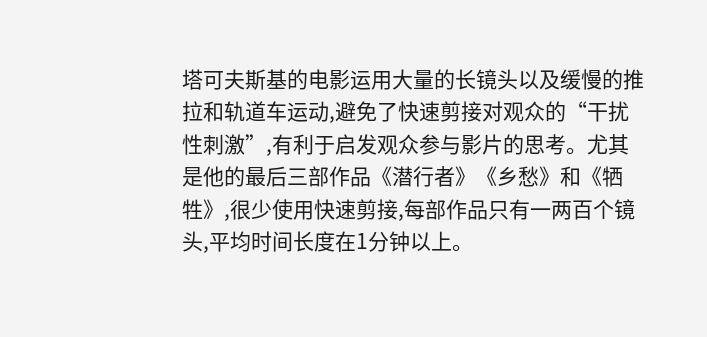塔可夫斯基的电影运用大量的长镜头以及缓慢的推拉和轨道车运动,避免了快速剪接对观众的“干扰性刺激”,有利于启发观众参与影片的思考。尤其是他的最后三部作品《潜行者》《乡愁》和《牺牲》,很少使用快速剪接,每部作品只有一两百个镜头,平均时间长度在1分钟以上。